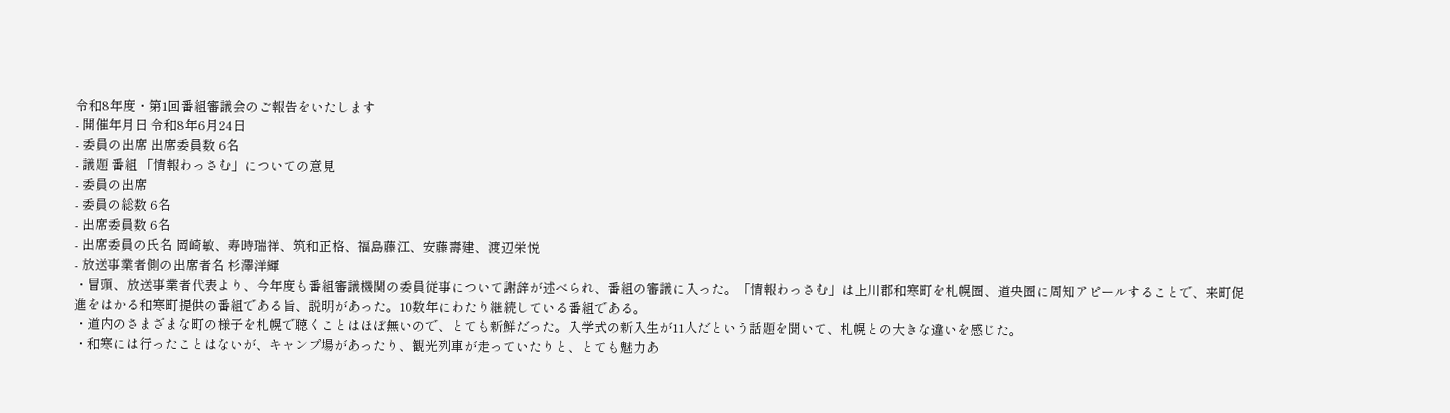令和8年度・第1回番組審議会のご報告をいたします
- 開催年月日 令和8年6月24日
- 委員の出席 出席委員数 6名
- 議題 番組 「情報わっさむ」についての意見
- 委員の出席
- 委員の総数 6名
- 出席委員数 6名
- 出席委員の氏名 岡崎敏、寿時瑞祥、筑和正格、福島藤江、安藤壽建、渡辺栄悦
- 放送事業者側の出席者名 杉澤洋輝
・冒頭、放送事業者代表より、今年度も番組審議機関の委員従事について謝辞が述べられ、番組の審議に入った。「情報わっさむ」は上川郡和寒町を札幌圏、道央圏に周知アピールすることで、来町促進をはかる和寒町提供の番組である旨、説明があった。10数年にわたり継続している番組である。
・道内のさまざまな町の様子を札幌で聴くことはほぼ無いので、とても新鮮だった。入学式の新入生が11人だという話題を聞いて、札幌との大きな違いを感じた。
・和寒には行ったことはないが、キャンプ場があったり、観光列車が走っていたりと、とても魅力あ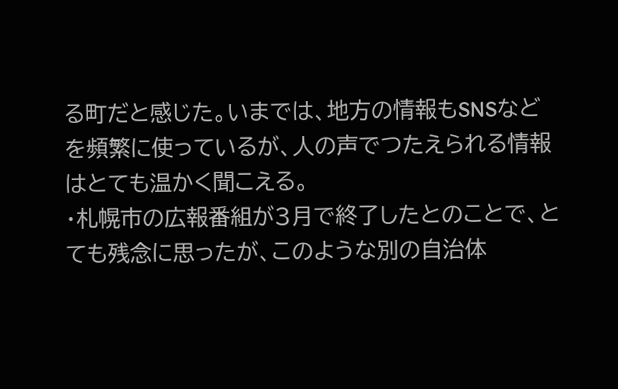る町だと感じた。いまでは、地方の情報もSNSなどを頻繁に使っているが、人の声でつたえられる情報はとても温かく聞こえる。
・札幌市の広報番組が3月で終了したとのことで、とても残念に思ったが、このような別の自治体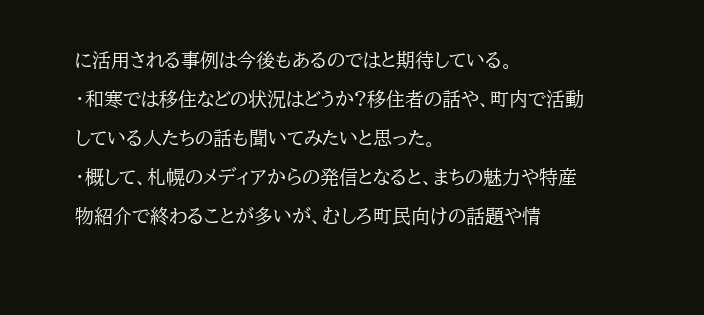に活用される事例は今後もあるのではと期待している。
・和寒では移住などの状況はどうか?移住者の話や、町内で活動している人たちの話も聞いてみたいと思った。
・概して、札幌のメディアからの発信となると、まちの魅力や特産物紹介で終わることが多いが、むしろ町民向けの話題や情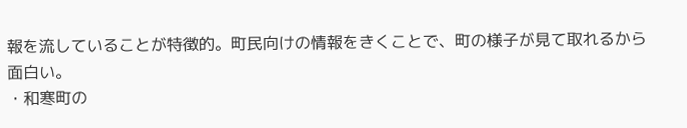報を流していることが特徴的。町民向けの情報をきくことで、町の様子が見て取れるから面白い。
・和寒町の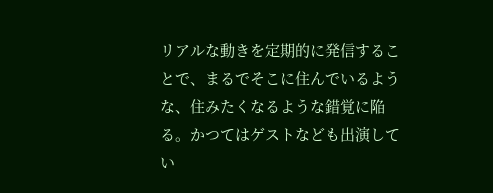リアルな動きを定期的に発信することで、まるでそこに住んでいるような、住みたくなるような錯覚に陥る。かつてはゲストなども出演してい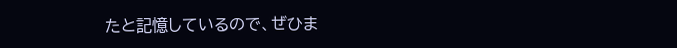たと記憶しているので、ぜひま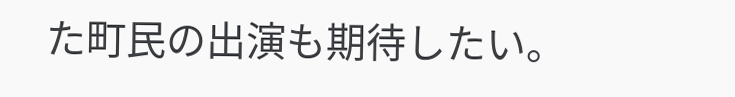た町民の出演も期待したい。